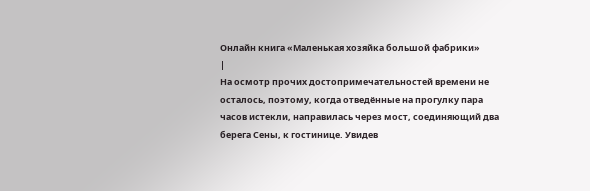Онлайн книга «Маленькая хозяйка большой фабрики»
|
На осмотр прочих достопримечательностей времени не осталось, поэтому, когда отведённые на прогулку пара часов истекли, направилась через мост, соединяющий два берега Сены, к гостинице. Увидев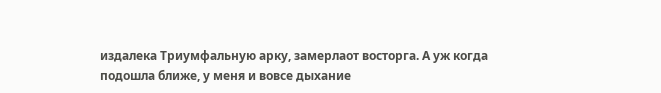издалека Триумфальную арку, замерлаот восторга. А уж когда подошла ближе, у меня и вовсе дыхание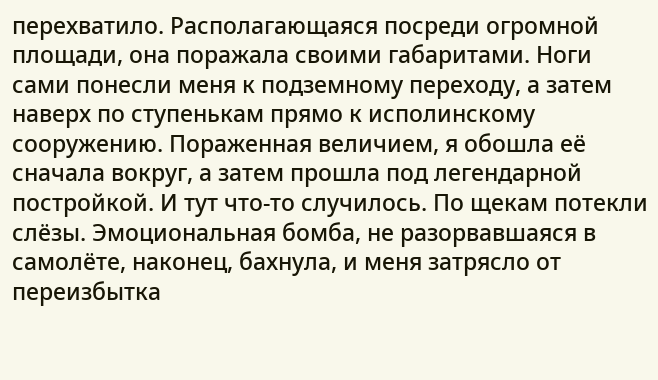перехватило. Располагающаяся посреди огромной площади, она поражала своими габаритами. Ноги сами понесли меня к подземному переходу, а затем наверх по ступенькам прямо к исполинскому сооружению. Пораженная величием, я обошла её сначала вокруг, а затем прошла под легендарной постройкой. И тут что-то случилось. По щекам потекли слёзы. Эмоциональная бомба, не разорвавшаяся в самолёте, наконец, бахнула, и меня затрясло от переизбытка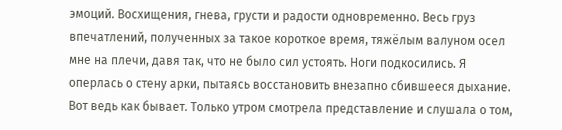эмоций. Восхищения, гнева, грусти и радости одновременно. Весь груз впечатлений, полученных за такое короткое время, тяжёлым валуном осел мне на плечи, давя так, что не было сил устоять. Ноги подкосились. Я оперлась о стену арки, пытаясь восстановить внезапно сбившееся дыхание. Вот ведь как бывает. Только утром смотрела представление и слушала о том,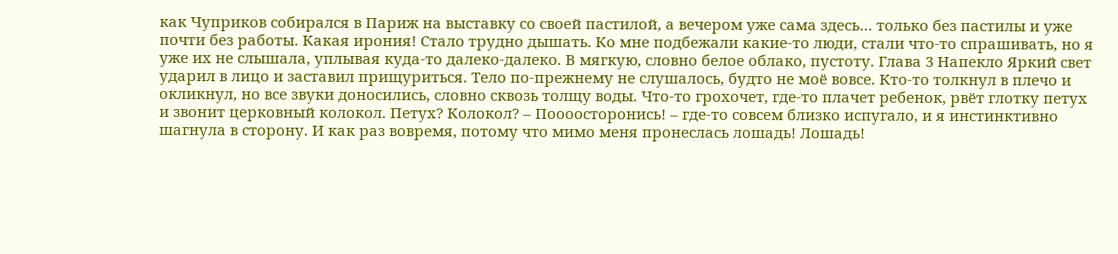как Чуприков собирался в Париж на выставку со своей пастилой, а вечером уже сама здесь… только без пастилы и уже почти без работы. Какая ирония! Стало трудно дышать. Ко мне подбежали какие-то люди, стали что-то спрашивать, но я уже их не слышала, уплывая куда-то далеко-далеко. В мягкую, словно белое облако, пустоту. Глава 3 Напекло Яркий свет ударил в лицо и заставил прищуриться. Тело по-прежнему не слушалось, будто не моё вовсе. Кто-то толкнул в плечо и окликнул, но все звуки доносились, словно сквозь толщу воды. Что-то грохочет, где-то плачет ребенок, рвёт глотку петух и звонит церковный колокол. Петух? Колокол? – Поооосторонись! – где-то совсем близко испугало, и я инстинктивно шагнула в сторону. И как раз вовремя, потому что мимо меня пронеслась лошадь! Лошадь!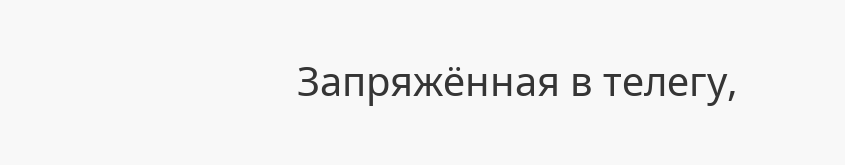Запряжённая в телегу,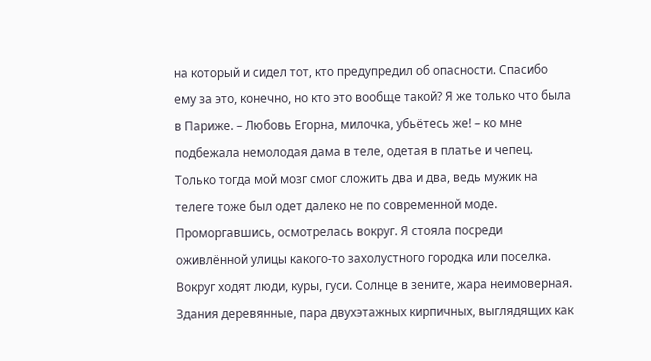на который и сидел тот, кто предупредил об опасности. Спасибо ему за это, конечно, но кто это вообще такой? Я же только что была в Париже. – Любовь Егорна, милочка, убьётесь же! – ко мне подбежала немолодая дама в теле, одетая в платье и чепец. Только тогда мой мозг смог сложить два и два, ведь мужик на телеге тоже был одет далеко не по современной моде. Проморгавшись, осмотрелась вокруг. Я стояла посреди оживлённой улицы какого-то захолустного городка или поселка. Вокруг ходят люди, куры, гуси. Солнце в зените, жара неимоверная. Здания деревянные, пара двухэтажных кирпичных, выглядящих как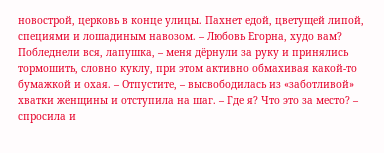новострой, церковь в конце улицы. Пахнет едой, цветущей липой, специями и лошадиным навозом. – Любовь Егорна, худо вам? Побледнели вся, лапушка, – меня дёрнули за руку и принялись тормошить, словно куклу, при этом активно обмахивая какой-то бумажкой и охая. – Отпустите, – высвободилась из «заботливой» хватки женщины и отступила на шаг. – Где я? Что это за место? – спросила и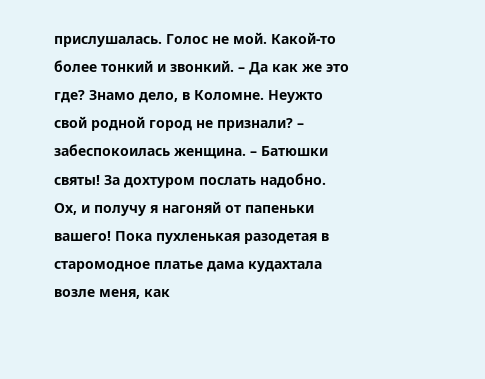прислушалась. Голос не мой. Какой-то более тонкий и звонкий. – Да как же это где? Знамо дело, в Коломне. Неужто свой родной город не признали? – забеспокоилась женщина. – Батюшки святы! За дохтуром послать надобно. Ох, и получу я нагоняй от папеньки вашего! Пока пухленькая разодетая в старомодное платье дама кудахтала возле меня, как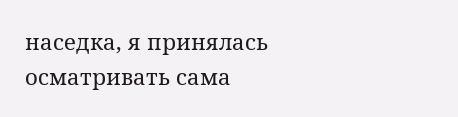наседка, я принялась осматривать сама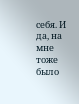себя. И да, на мне тоже было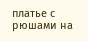платье с рюшами на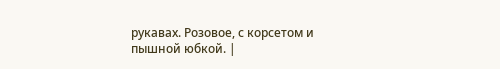рукавах. Розовое, с корсетом и пышной юбкой. |